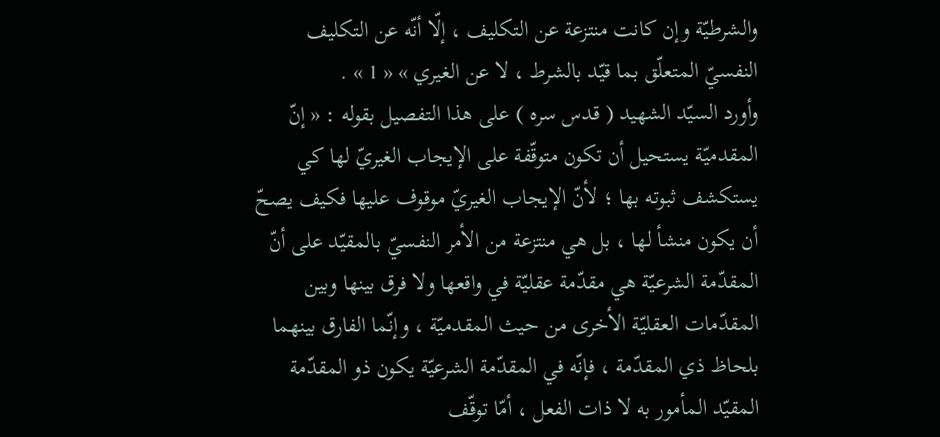والشرطيّة وإن كانت منتزعة عن التكليف ، إلّا أنّه عن التكليف النفسيّ المتعلّق بما قيّد بالشرط ، لا عن الغيري » « 1 » .
وأورد السيّد الشهيد ( قدس سره ) على هذا التفصيل بقوله : « إنّ المقدميّة يستحيل أن تكون متوقّفة على الإيجاب الغيريّ لها كي يستكشف ثبوته بها ؛ لأنّ الإيجاب الغيريّ موقوف عليها فكيف يصحّ أن يكون منشأ لها ، بل هي منتزعة من الأمر النفسيّ بالمقيّد على أنّ المقدّمة الشرعيّة هي مقدّمة عقليّة في واقعها ولا فرق بينها وبين المقدّمات العقليّة الأخرى من حيث المقدميّة ، وإنّما الفارق بينهما بلحاظ ذي المقدّمة ، فإنّه في المقدّمة الشرعيّة يكون ذو المقدّمة المقيّد المأمور به لا ذات الفعل ، أمّا توقّف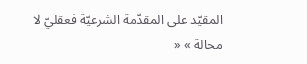المقيّد على المقدّمة الشرعيّة فعقليّ لا محالة » «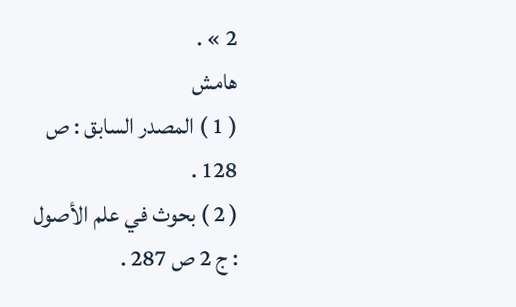2 » .
هامش
( 1 ) المصدر السابق : ص 128 .
( 2 ) بحوث في علم الأصول : ج 2 ص 287 .